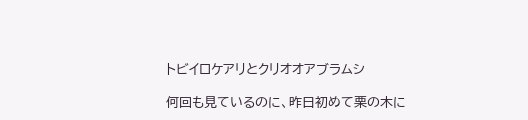トビイロケアリとクリオオアブラムシ

何回も見ているのに、昨日初めて栗の木に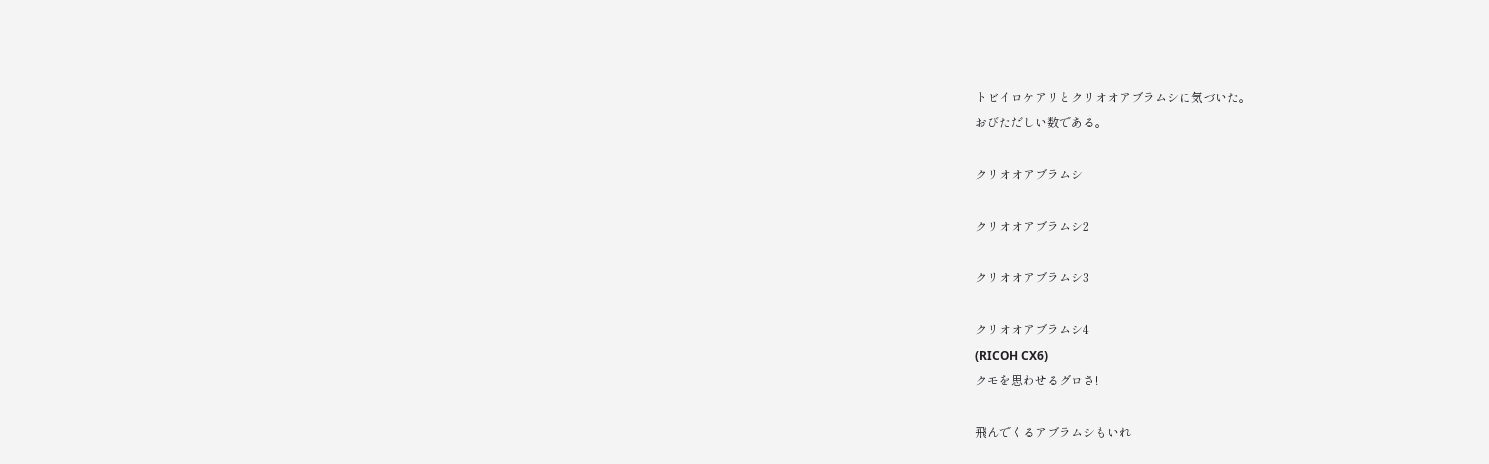トビイロケアリとクリオオアブラムシに気づいた。
おびただしい数である。

クリオオアブラムシ

クリオオアブラムシ2

クリオオアブラムシ3

クリオオアブラムシ4
(RICOH CX6)
クモを思わせるグロさ!

飛んでくるアブラムシもいれ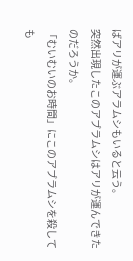ばアリが運ぶアラムシもいると云う。
突然出現したこのアブラムシはアリが運んできたのだろうか。
「むいむいのお時間」にこのアブラムシを殺しても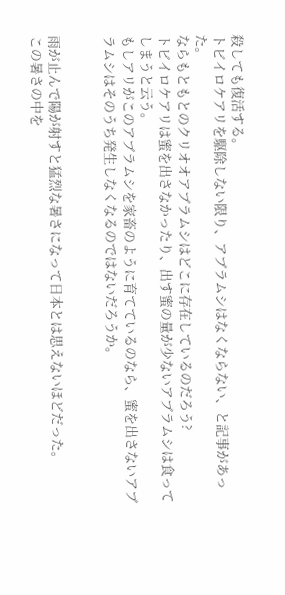殺しても復活する。
トビイロケアリを駆除しない限り、アブラムシはなくならない、と記事があった。
ならもともとのクリオオアブラムシはどこに存在しているのだろう?
トビイロケアリは蜜を出さなかったり、出す蜜の量が少ないアブラムシは食ってしまうと云う。
もしアリがこのアブラムシを家畜のように育てているのなら、蜜を出さないアブラムシはそのうち発生しなくなるのではないだろうか。


雨が止んで陽が射すと猛烈な暑さになって日本とは思えないほどだった。
この暑さの中を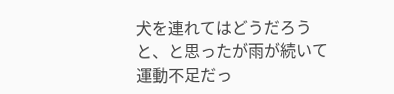犬を連れてはどうだろうと、と思ったが雨が続いて運動不足だっ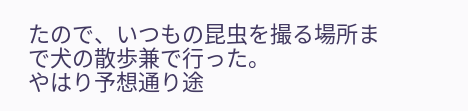たので、いつもの昆虫を撮る場所まで犬の散歩兼で行った。
やはり予想通り途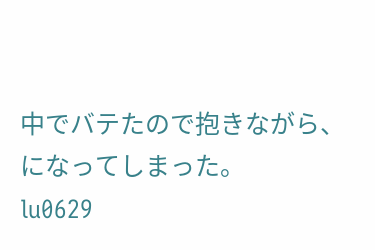中でバテたので抱きながら、になってしまった。
lu0629